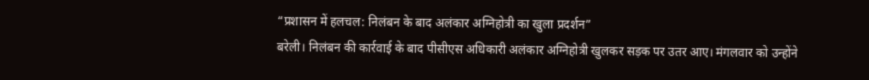“प्रशासन में हलचल: निलंबन के बाद अलंकार अग्निहोत्री का खुला प्रदर्शन”
बरेली। निलंबन की कार्रवाई के बाद पीसीएस अधिकारी अलंकार अग्निहोत्री खुलकर सड़क पर उतर आए। मंगलवार को उन्होंने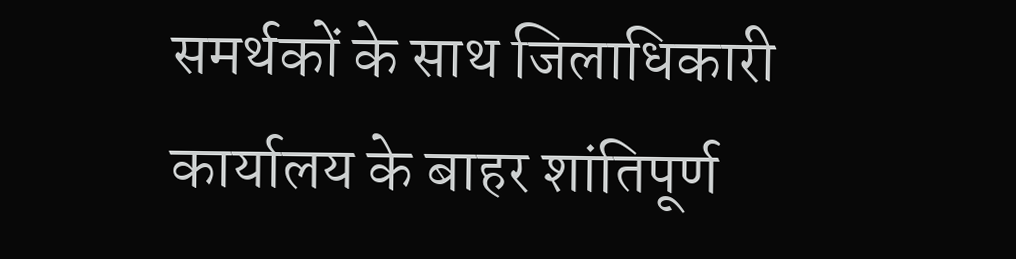समर्थकों के साथ जिलाधिकारी कार्यालय के बाहर शांतिपूर्ण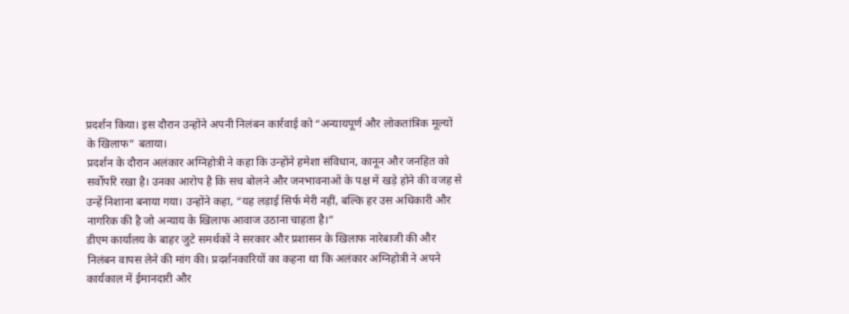प्रदर्शन किया। इस दौरान उन्होंने अपनी निलंबन कार्रवाई को “अन्यायपूर्ण और लोकतांत्रिक मूल्यों के खिलाफ” बताया।
प्रदर्शन के दौरान अलंकार अग्निहोत्री ने कहा कि उन्होंने हमेशा संविधान, कानून और जनहित को सर्वोपरि रखा है। उनका आरोप है कि सच बोलने और जनभावनाओं के पक्ष में खड़े होने की वजह से उन्हें निशाना बनाया गया। उन्होंने कहा, “यह लड़ाई सिर्फ मेरी नहीं, बल्कि हर उस अधिकारी और नागरिक की है जो अन्याय के खिलाफ आवाज उठाना चाहता है।”
डीएम कार्यालय के बाहर जुटे समर्थकों ने सरकार और प्रशासन के खिलाफ नारेबाजी की और निलंबन वापस लेने की मांग की। प्रदर्शनकारियों का कहना था कि अलंकार अग्निहोत्री ने अपने कार्यकाल में ईमानदारी और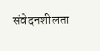संवेदनशीलता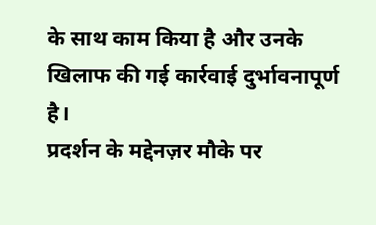के साथ काम किया है और उनके खिलाफ की गई कार्रवाई दुर्भावनापूर्ण है।
प्रदर्शन के मद्देनज़र मौके पर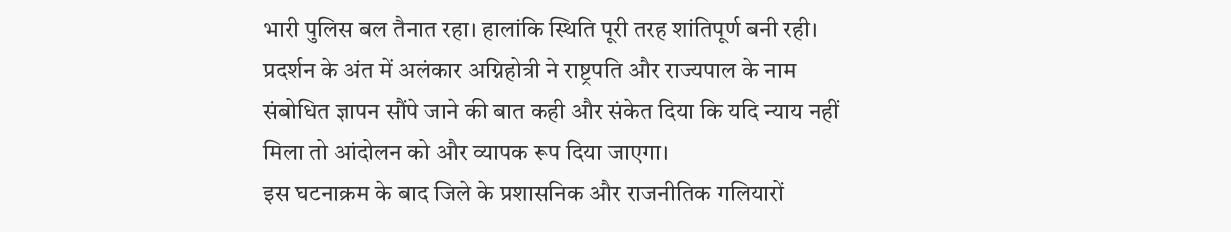भारी पुलिस बल तैनात रहा। हालांकि स्थिति पूरी तरह शांतिपूर्ण बनी रही। प्रदर्शन के अंत में अलंकार अग्निहोत्री ने राष्ट्रपति और राज्यपाल के नाम संबोधित ज्ञापन सौंपे जाने की बात कही और संकेत दिया कि यदि न्याय नहीं मिला तो आंदोलन को और व्यापक रूप दिया जाएगा।
इस घटनाक्रम के बाद जिले के प्रशासनिक और राजनीतिक गलियारों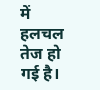में हलचल तेज हो गई है।